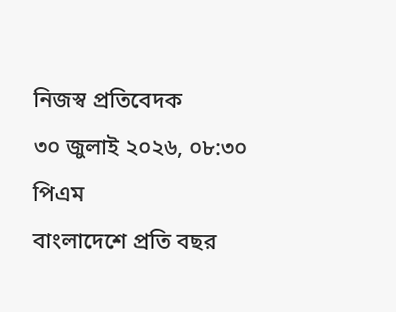নিজস্ব প্রতিবেদক
৩০ জুলাই ২০২৬, ০৮:৩০ পিএম
বাংলাদেশে প্রতি বছর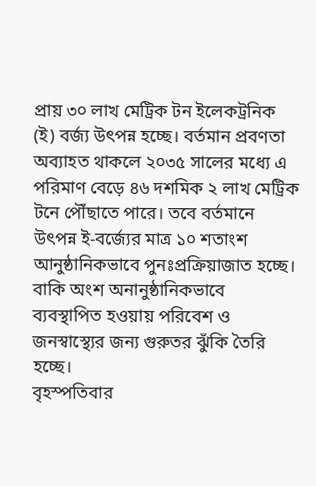প্রায় ৩০ লাখ মেট্রিক টন ইলেকট্রনিক (ই) বর্জ্য উৎপন্ন হচ্ছে। বর্তমান প্রবণতা অব্যাহত থাকলে ২০৩৫ সালের মধ্যে এ পরিমাণ বেড়ে ৪৬ দশমিক ২ লাখ মেট্রিক টনে পৌঁছাতে পারে। তবে বর্তমানে উৎপন্ন ই-বর্জ্যের মাত্র ১০ শতাংশ আনুষ্ঠানিকভাবে পুনঃপ্রক্রিয়াজাত হচ্ছে। বাকি অংশ অনানুষ্ঠানিকভাবে ব্যবস্থাপিত হওয়ায় পরিবেশ ও জনস্বাস্থ্যের জন্য গুরুতর ঝুঁকি তৈরি হচ্ছে।
বৃহস্পতিবার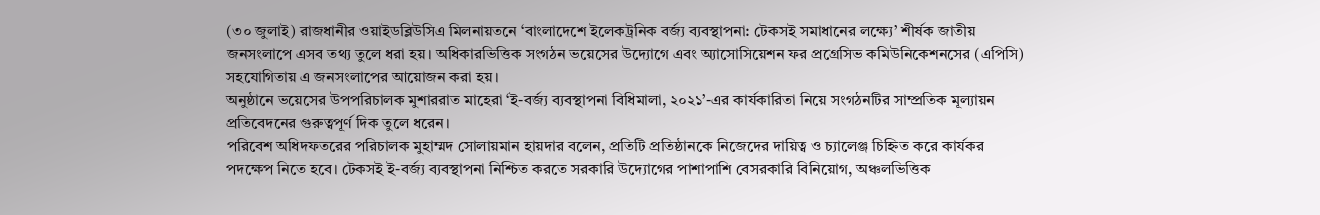(৩০ জুলাই) রাজধানীর ওয়াইডব্লিউসিএ মিলনায়তনে ‘বাংলাদেশে ইলেকট্রনিক বর্জ্য ব্যবস্থাপনা: টেকসই সমাধানের লক্ষ্যে’ শীর্ষক জাতীয় জনসংলাপে এসব তথ্য তুলে ধরা হয়। অধিকারভিত্তিক সংগঠন ভয়েসের উদ্যোগে এবং অ্যাসোসিয়েশন ফর প্রগ্রেসিভ কমিউনিকেশনসের (এপিসি) সহযোগিতায় এ জনসংলাপের আয়োজন করা হয়।
অনুষ্ঠানে ভয়েসের উপপরিচালক মুশাররাত মাহেরা ‘ই-বর্জ্য ব্যবস্থাপনা বিধিমালা, ২০২১’-এর কার্যকারিতা নিয়ে সংগঠনটির সাম্প্রতিক মূল্যায়ন প্রতিবেদনের গুরুত্বপূর্ণ দিক তুলে ধরেন।
পরিবেশ অধিদফতরের পরিচালক মুহাম্মদ সোলায়মান হায়দার বলেন, প্রতিটি প্রতিষ্ঠানকে নিজেদের দায়িত্ব ও চ্যালেঞ্জ চিহ্নিত করে কার্যকর পদক্ষেপ নিতে হবে। টেকসই ই-বর্জ্য ব্যবস্থাপনা নিশ্চিত করতে সরকারি উদ্যোগের পাশাপাশি বেসরকারি বিনিয়োগ, অঞ্চলভিত্তিক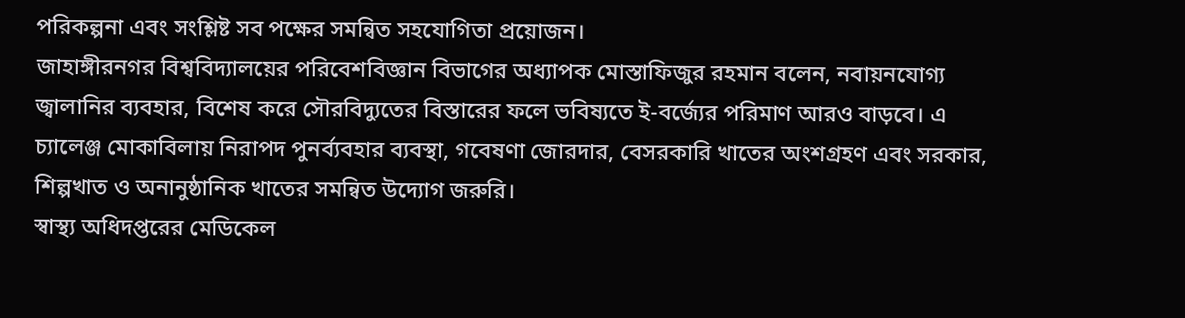পরিকল্পনা এবং সংশ্লিষ্ট সব পক্ষের সমন্বিত সহযোগিতা প্রয়োজন।
জাহাঙ্গীরনগর বিশ্ববিদ্যালয়ের পরিবেশবিজ্ঞান বিভাগের অধ্যাপক মোস্তাফিজুর রহমান বলেন, নবায়নযোগ্য জ্বালানির ব্যবহার, বিশেষ করে সৌরবিদ্যুতের বিস্তারের ফলে ভবিষ্যতে ই-বর্জ্যের পরিমাণ আরও বাড়বে। এ চ্যালেঞ্জ মোকাবিলায় নিরাপদ পুনর্ব্যবহার ব্যবস্থা, গবেষণা জোরদার, বেসরকারি খাতের অংশগ্রহণ এবং সরকার, শিল্পখাত ও অনানুষ্ঠানিক খাতের সমন্বিত উদ্যোগ জরুরি।
স্বাস্থ্য অধিদপ্তরের মেডিকেল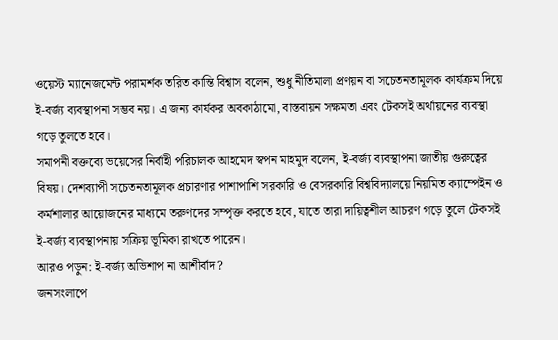ওয়েস্ট ম্যানেজমেন্ট পরামর্শক তরিত কান্তি বিশ্বাস বলেন, শুধু নীতিমালা প্রণয়ন বা সচেতনতামূলক কার্যক্রম দিয়ে ই-বর্জ্য ব্যবস্থাপনা সম্ভব নয়। এ জন্য কার্যকর অবকাঠামো, বাস্তবায়ন সক্ষমতা এবং টেকসই অর্থায়নের ব্যবস্থা গড়ে তুলতে হবে।
সমাপনী বক্তব্যে ভয়েসের নির্বাহী পরিচালক আহমেদ স্বপন মাহমুদ বলেন, ই-বর্জ্য ব্যবস্থাপনা জাতীয় গুরুত্বের বিষয়। দেশব্যাপী সচেতনতামূলক প্রচারণার পাশাপাশি সরকারি ও বেসরকারি বিশ্ববিদ্যালয়ে নিয়মিত ক্যাম্পেইন ও কর্মশালার আয়োজনের মাধ্যমে তরুণদের সম্পৃক্ত করতে হবে, যাতে তারা দায়িত্বশীল আচরণ গড়ে তুলে টেকসই ই-বর্জ্য ব্যবস্থাপনায় সক্রিয় ভূমিকা রাখতে পারেন।
আরও পড়ুন: ই-বর্জ্য অভিশাপ না আশীর্বাদ?
জনসংলাপে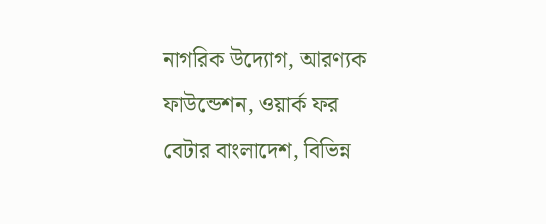নাগরিক উদ্যোগ, আরণ্যক ফাউন্ডেশন, ওয়ার্ক ফর বেটার বাংলাদেশ, বিভিন্ন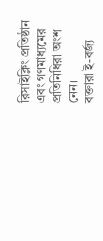রিসাইক্লিং প্রতিষ্ঠান এবং গণমাধ্যমের প্রতিনিধিরা অংশ নেন।
বক্তারা ই-বর্জ্য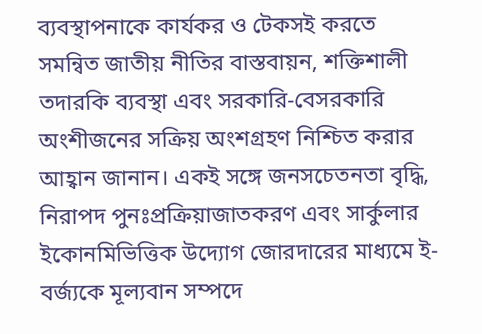ব্যবস্থাপনাকে কার্যকর ও টেকসই করতে সমন্বিত জাতীয় নীতির বাস্তবায়ন, শক্তিশালী তদারকি ব্যবস্থা এবং সরকারি-বেসরকারি অংশীজনের সক্রিয় অংশগ্রহণ নিশ্চিত করার আহ্বান জানান। একই সঙ্গে জনসচেতনতা বৃদ্ধি, নিরাপদ পুনঃপ্রক্রিয়াজাতকরণ এবং সার্কুলার ইকোনমিভিত্তিক উদ্যোগ জোরদারের মাধ্যমে ই-বর্জ্যকে মূল্যবান সম্পদে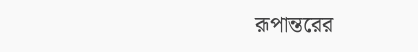রূপান্তরের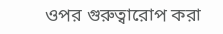ওপর গুরুত্বারোপ করা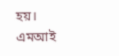হয়।
এমআই